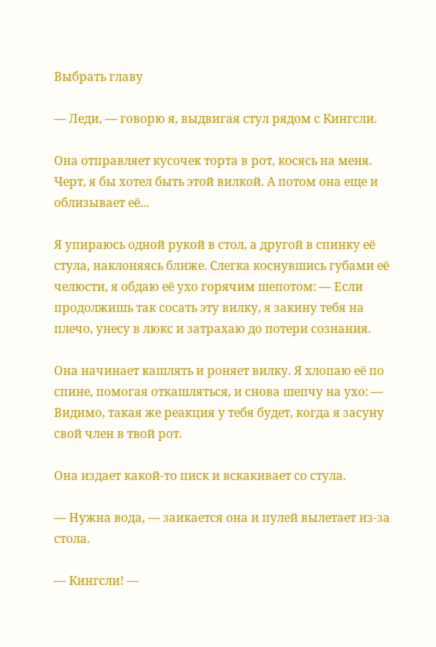Выбрать главу

— Леди, — говорю я, выдвигая стул рядом с Кингсли.

Она отправляет кусочек торта в рот, косясь на меня. Черт, я бы хотел быть этой вилкой. А потом она еще и облизывает её...

Я упираюсь одной рукой в стол, а другой в спинку её стула, наклоняясь ближе. Слегка коснувшись губами её челюсти, я обдаю её ухо горячим шепотом: — Если продолжишь так сосать эту вилку, я закину тебя на плечо, унесу в люкс и затрахаю до потери сознания.

Она начинает кашлять и роняет вилку. Я хлопаю её по спине, помогая откашляться, и снова шепчу на ухо: — Видимо, такая же реакция у тебя будет, когда я засуну свой член в твой рот.

Она издает какой-то писк и вскакивает со стула.

— Нужна вода, — заикается она и пулей вылетает из-за стола.

— Кингсли! —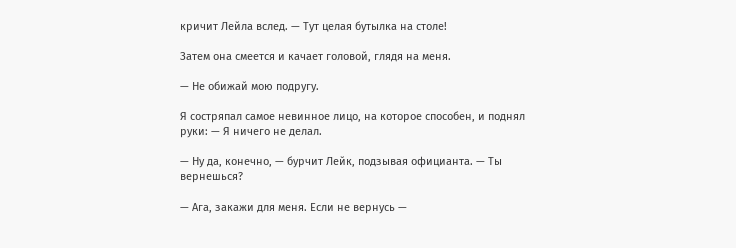кричит Лейла вслед. — Тут целая бутылка на столе!

Затем она смеется и качает головой, глядя на меня.

— Не обижай мою подругу.

Я состряпал самое невинное лицо, на которое способен, и поднял руки: — Я ничего не делал.

— Ну да, конечно, — бурчит Лейк, подзывая официанта. — Ты вернешься?

— Ага, закажи для меня. Если не вернусь —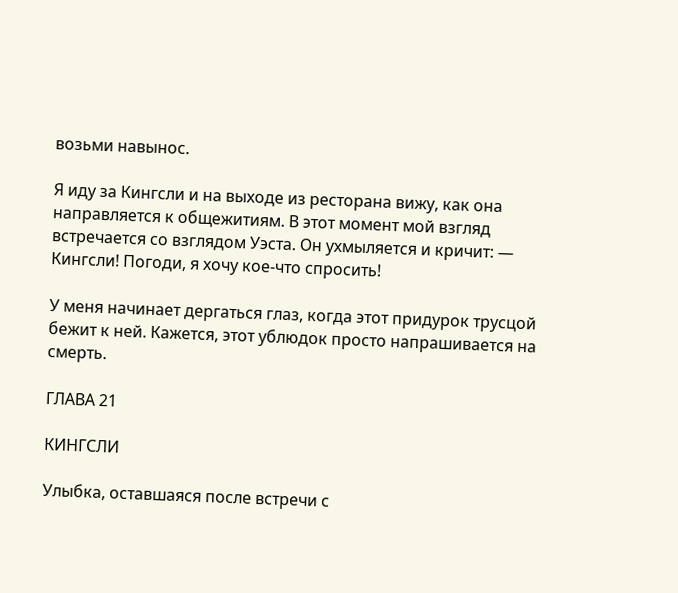возьми навынос.

Я иду за Кингсли и на выходе из ресторана вижу, как она направляется к общежитиям. В этот момент мой взгляд встречается со взглядом Уэста. Он ухмыляется и кричит: — Кингсли! Погоди, я хочу кое-что спросить!

У меня начинает дергаться глаз, когда этот придурок трусцой бежит к ней. Кажется, этот ублюдок просто напрашивается на смерть.

ГЛАВА 21

КИНГСЛИ

Улыбка, оставшаяся после встречи с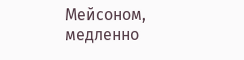Мейсоном, медленно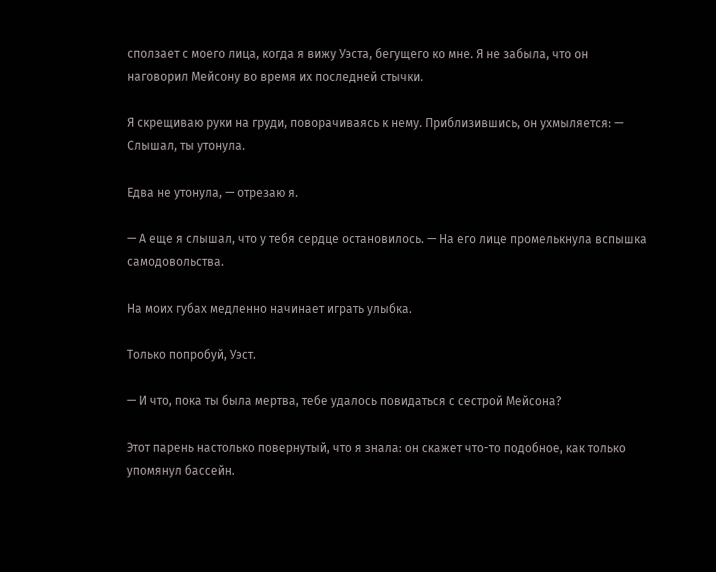сползает с моего лица, когда я вижу Уэста, бегущего ко мне. Я не забыла, что он наговорил Мейсону во время их последней стычки.

Я скрещиваю руки на груди, поворачиваясь к нему. Приблизившись, он ухмыляется: — Слышал, ты утонула.

Едва не утонула, — отрезаю я.

— А еще я слышал, что у тебя сердце остановилось. — На его лице промелькнула вспышка самодовольства.

На моих губах медленно начинает играть улыбка.

Только попробуй, Уэст.

— И что, пока ты была мертва, тебе удалось повидаться с сестрой Мейсона?

Этот парень настолько повернутый, что я знала: он скажет что-то подобное, как только упомянул бассейн.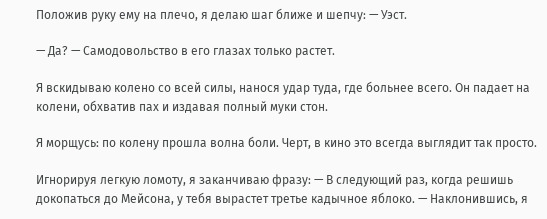Положив руку ему на плечо, я делаю шаг ближе и шепчу: — Уэст.

— Да? — Самодовольство в его глазах только растет.

Я вскидываю колено со всей силы, нанося удар туда, где больнее всего. Он падает на колени, обхватив пах и издавая полный муки стон.

Я морщусь: по колену прошла волна боли. Черт, в кино это всегда выглядит так просто.

Игнорируя легкую ломоту, я заканчиваю фразу: — В следующий раз, когда решишь докопаться до Мейсона, у тебя вырастет третье кадычное яблоко. — Наклонившись, я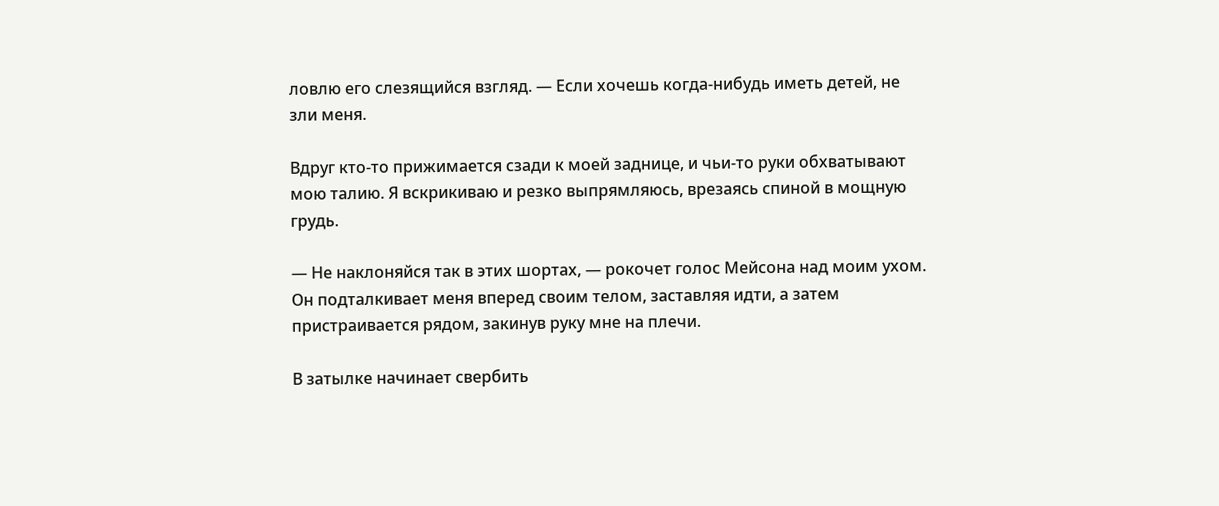ловлю его слезящийся взгляд. — Если хочешь когда-нибудь иметь детей, не зли меня.

Вдруг кто-то прижимается сзади к моей заднице, и чьи-то руки обхватывают мою талию. Я вскрикиваю и резко выпрямляюсь, врезаясь спиной в мощную грудь.

— Не наклоняйся так в этих шортах, — рокочет голос Мейсона над моим ухом. Он подталкивает меня вперед своим телом, заставляя идти, а затем пристраивается рядом, закинув руку мне на плечи.

В затылке начинает свербить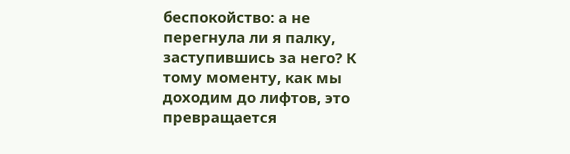беспокойство: а не перегнула ли я палку, заступившись за него? К тому моменту, как мы доходим до лифтов, это превращается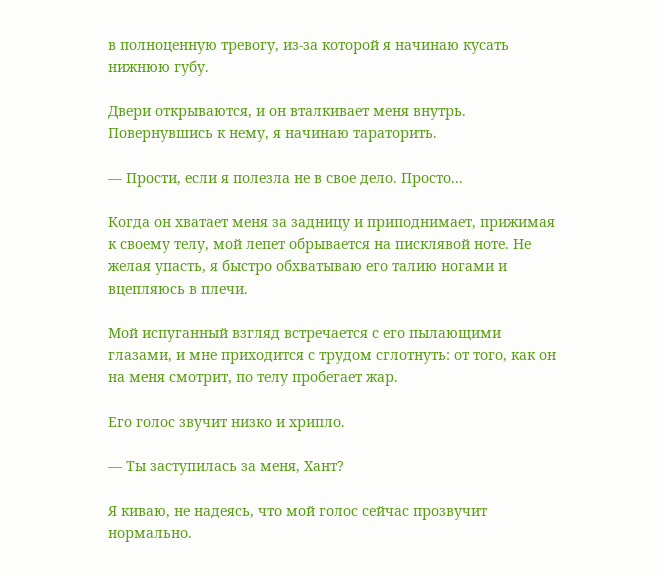в полноценную тревогу, из-за которой я начинаю кусать нижнюю губу.

Двери открываются, и он вталкивает меня внутрь. Повернувшись к нему, я начинаю тараторить.

— Прости, если я полезла не в свое дело. Просто...

Когда он хватает меня за задницу и приподнимает, прижимая к своему телу, мой лепет обрывается на писклявой ноте. Не желая упасть, я быстро обхватываю его талию ногами и вцепляюсь в плечи.

Мой испуганный взгляд встречается с его пылающими глазами, и мне приходится с трудом сглотнуть: от того, как он на меня смотрит, по телу пробегает жар.

Его голос звучит низко и хрипло.

— Ты заступилась за меня, Хант?

Я киваю, не надеясь, что мой голос сейчас прозвучит нормально.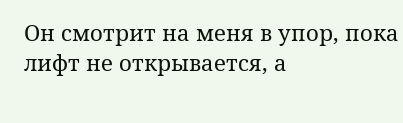Он смотрит на меня в упор, пока лифт не открывается, а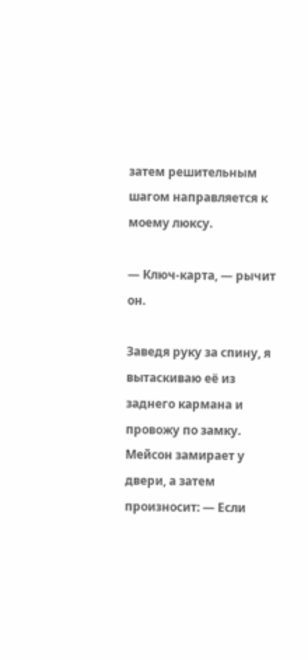затем решительным шагом направляется к моему люксу.

— Ключ-карта, — рычит он.

Заведя руку за спину, я вытаскиваю её из заднего кармана и провожу по замку. Мейсон замирает у двери, а затем произносит: — Если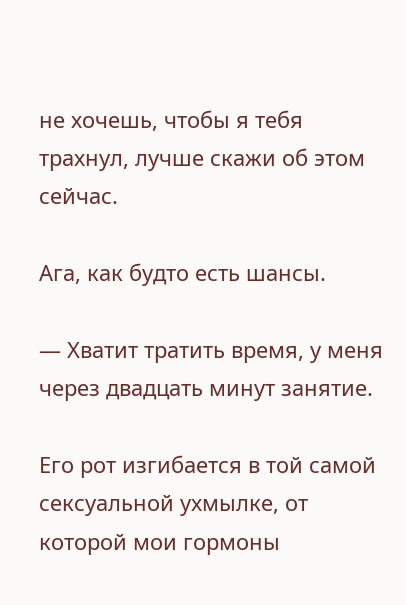не хочешь, чтобы я тебя трахнул, лучше скажи об этом сейчас.

Ага, как будто есть шансы.

— Хватит тратить время, у меня через двадцать минут занятие.

Его рот изгибается в той самой сексуальной ухмылке, от которой мои гормоны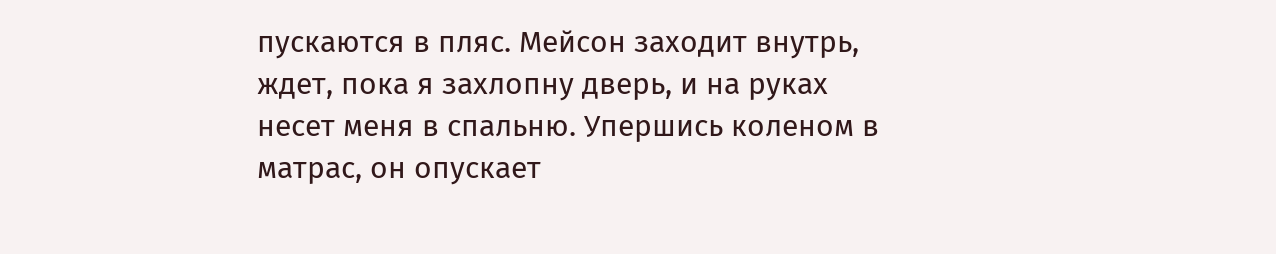пускаются в пляс. Мейсон заходит внутрь, ждет, пока я захлопну дверь, и на руках несет меня в спальню. Упершись коленом в матрас, он опускает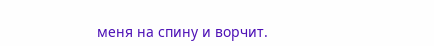меня на спину и ворчит.